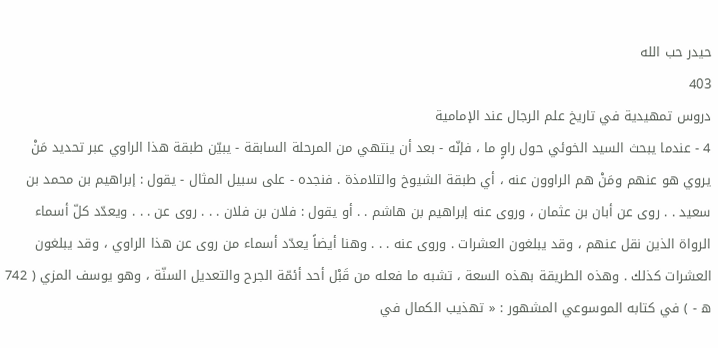حيدر حب الله
403
دروس تمهيدية في تاريخ علم الرجال عند الإمامية
4 - عندما يبحث السيد الخوئي حول راوٍ ما ، فإنّه - بعد أن ينتهي من المرحلة السابقة - يبيّن طبقة هذا الراوي عبر تحديد مَنْ يروي هو عنهم ومَنْ هم الراوون عنه ، أي طبقة الشيوخ والتلامذة . فنجده - على سبيل المثال - يقول : إبراهيم بن محمد بن سعيد . . روى عن أبان بن عثمان ، وروى عنه إبراهيم بن هاشم . . أو يقول : فلان بن فلان . . . روى عن . . . ويعدّد كلّ أسماء الرواة الذين نقل عنهم ، وقد يبلغون العشرات . وروى عنه . . . وهنا أيضاً يعدّد أسماء من روى عن هذا الراوي ، وقد يبلغون العشرات كذلك . وهذه الطريقة بهذه السعة ، تشبه ما فعله من قَبْل أحد أئمّة الجرح والتعديل السنّة ، وهو يوسف المزي ( 742 ه - ) في كتابه الموسوعي المشهور : « تهذيب الكمال في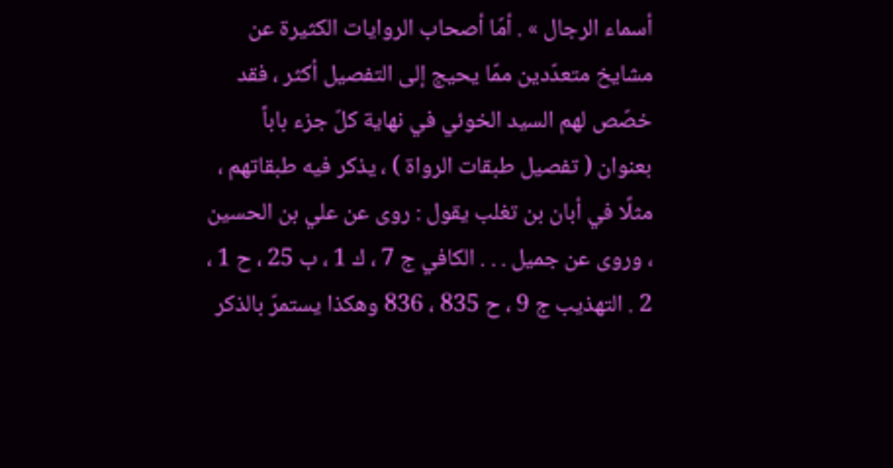أسماء الرجال » . أمّا أصحاب الروايات الكثيرة عن مشايخ متعدّدين ممّا يحيج إلى التفصيل أكثر ، فقد خصّص لهم السيد الخوئي في نهاية كلّ جزء باباً بعنوان ( تفصيل طبقات الرواة ) ، يذكر فيه طبقاتهم ، مثلًا في أبان بن تغلب يقول : روى عن علي بن الحسين ، وروى عن جميل . . . الكافي ج 7 ، ك 1 ، ب 25 ، ح 1 ، 2 . التهذيب ج 9 ، ح 835 ، 836 وهكذا يستمرّ بالذكر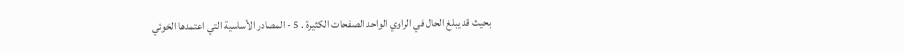بحيث قد يبلغ الحال في الراوي الواحد الصفحات الكثيرة . 5 - المصادر الأساسية التي اعتمدها الخوئي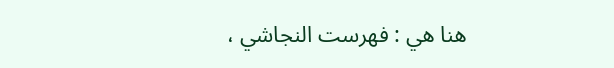هنا هي : فهرست النجاشي ،